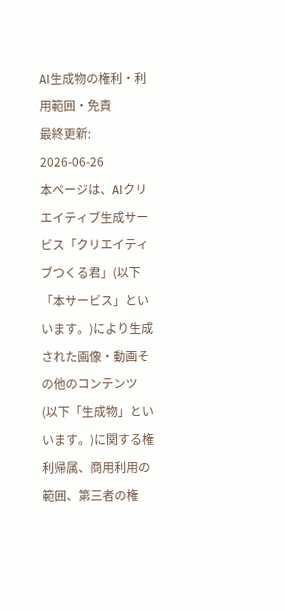AI生成物の権利・利用範囲・免責
最終更新: 2026-06-26
本ページは、AIクリエイティブ生成サービス「クリエイティブつくる君」(以下「本サービス」といいます。)により生成された画像・動画その他のコンテンツ (以下「生成物」といいます。)に関する権利帰属、商用利用の範囲、第三者の権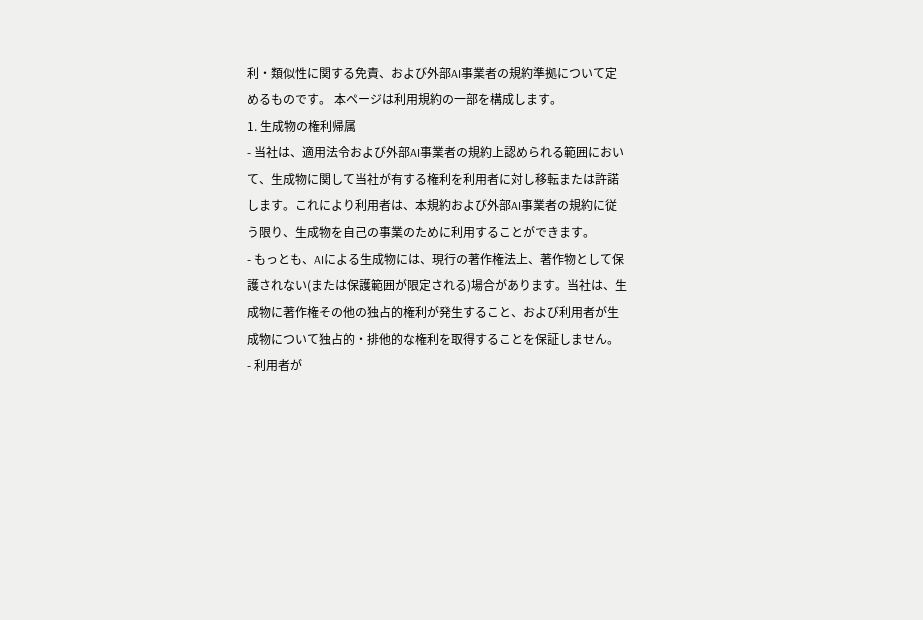利・類似性に関する免責、および外部AI事業者の規約準拠について定めるものです。 本ページは利用規約の一部を構成します。
1. 生成物の権利帰属
- 当社は、適用法令および外部AI事業者の規約上認められる範囲において、生成物に関して当社が有する権利を利用者に対し移転または許諾します。これにより利用者は、本規約および外部AI事業者の規約に従う限り、生成物を自己の事業のために利用することができます。
- もっとも、AIによる生成物には、現行の著作権法上、著作物として保護されない(または保護範囲が限定される)場合があります。当社は、生成物に著作権その他の独占的権利が発生すること、および利用者が生成物について独占的・排他的な権利を取得することを保証しません。
- 利用者が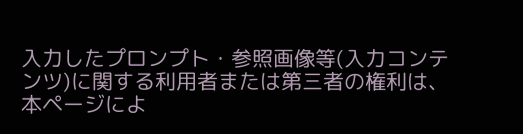入力したプロンプト・参照画像等(入力コンテンツ)に関する利用者または第三者の権利は、本ページによ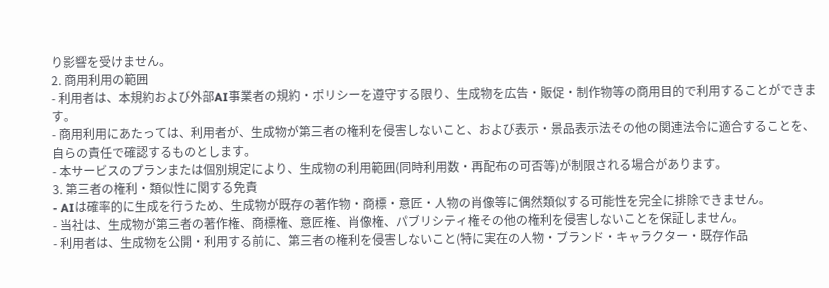り影響を受けません。
2. 商用利用の範囲
- 利用者は、本規約および外部AI事業者の規約・ポリシーを遵守する限り、生成物を広告・販促・制作物等の商用目的で利用することができます。
- 商用利用にあたっては、利用者が、生成物が第三者の権利を侵害しないこと、および表示・景品表示法その他の関連法令に適合することを、自らの責任で確認するものとします。
- 本サービスのプランまたは個別規定により、生成物の利用範囲(同時利用数・再配布の可否等)が制限される場合があります。
3. 第三者の権利・類似性に関する免責
- AIは確率的に生成を行うため、生成物が既存の著作物・商標・意匠・人物の肖像等に偶然類似する可能性を完全に排除できません。
- 当社は、生成物が第三者の著作権、商標権、意匠権、肖像権、パブリシティ権その他の権利を侵害しないことを保証しません。
- 利用者は、生成物を公開・利用する前に、第三者の権利を侵害しないこと(特に実在の人物・ブランド・キャラクター・既存作品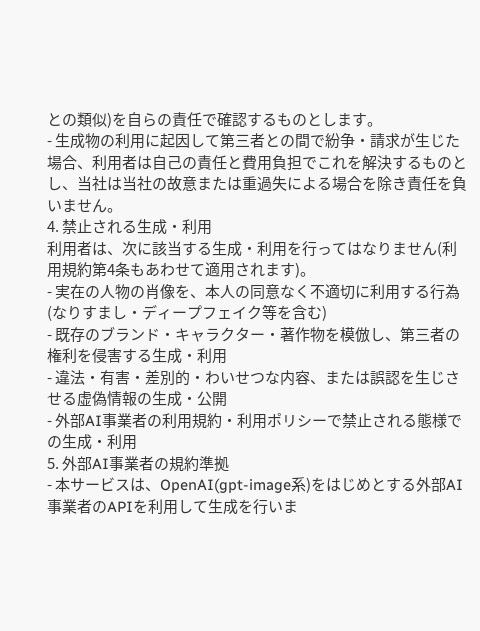との類似)を自らの責任で確認するものとします。
- 生成物の利用に起因して第三者との間で紛争・請求が生じた場合、利用者は自己の責任と費用負担でこれを解決するものとし、当社は当社の故意または重過失による場合を除き責任を負いません。
4. 禁止される生成・利用
利用者は、次に該当する生成・利用を行ってはなりません(利用規約第4条もあわせて適用されます)。
- 実在の人物の肖像を、本人の同意なく不適切に利用する行為(なりすまし・ディープフェイク等を含む)
- 既存のブランド・キャラクター・著作物を模倣し、第三者の権利を侵害する生成・利用
- 違法・有害・差別的・わいせつな内容、または誤認を生じさせる虚偽情報の生成・公開
- 外部AI事業者の利用規約・利用ポリシーで禁止される態様での生成・利用
5. 外部AI事業者の規約準拠
- 本サービスは、OpenAI(gpt-image系)をはじめとする外部AI事業者のAPIを利用して生成を行いま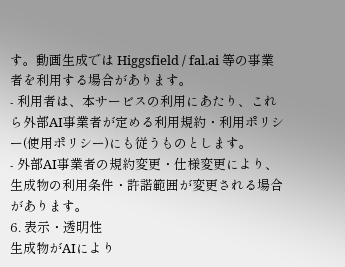す。動画生成では Higgsfield / fal.ai 等の事業者を利用する場合があります。
- 利用者は、本サービスの利用にあたり、これら外部AI事業者が定める利用規約・利用ポリシー(使用ポリシー)にも従うものとします。
- 外部AI事業者の規約変更・仕様変更により、生成物の利用条件・許諾範囲が変更される場合があります。
6. 表示・透明性
生成物がAIにより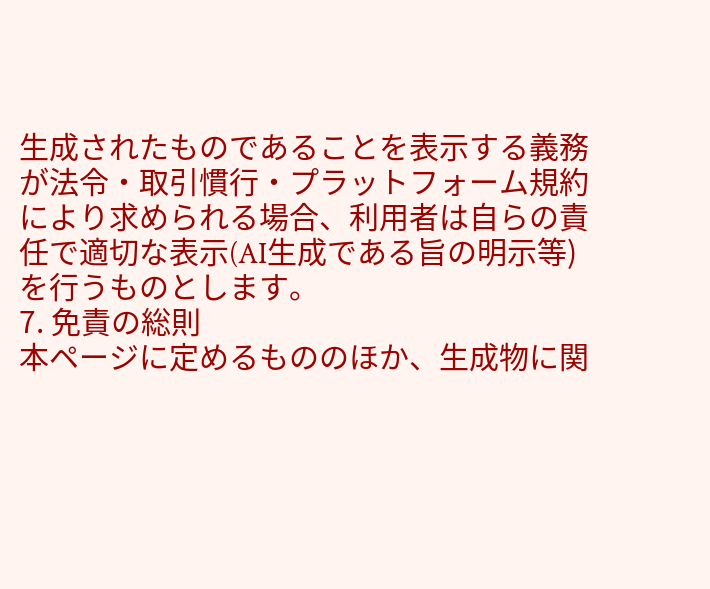生成されたものであることを表示する義務が法令・取引慣行・プラットフォーム規約により求められる場合、利用者は自らの責任で適切な表示(AI生成である旨の明示等)を行うものとします。
7. 免責の総則
本ページに定めるもののほか、生成物に関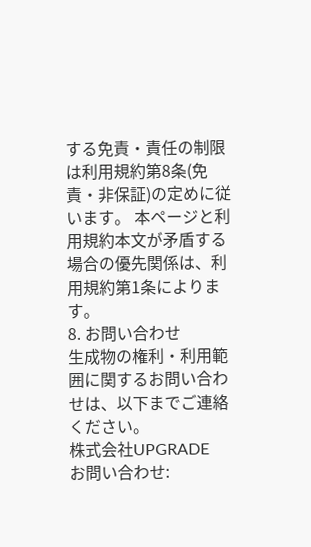する免責・責任の制限は利用規約第8条(免責・非保証)の定めに従います。 本ページと利用規約本文が矛盾する場合の優先関係は、利用規約第1条によります。
8. お問い合わせ
生成物の権利・利用範囲に関するお問い合わせは、以下までご連絡ください。
株式会社UPGRADE
お問い合わせ: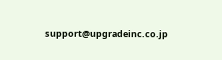support@upgradeinc.co.jp